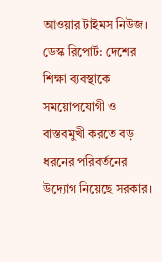আওয়ার টাইমস নিউজ।
ডেস্ক রিপোর্ট: দেশের শিক্ষা ব্যবস্থাকে সময়োপযোগী ও বাস্তবমুখী করতে বড় ধরনের পরিবর্তনের উদ্যোগ নিয়েছে সরকার।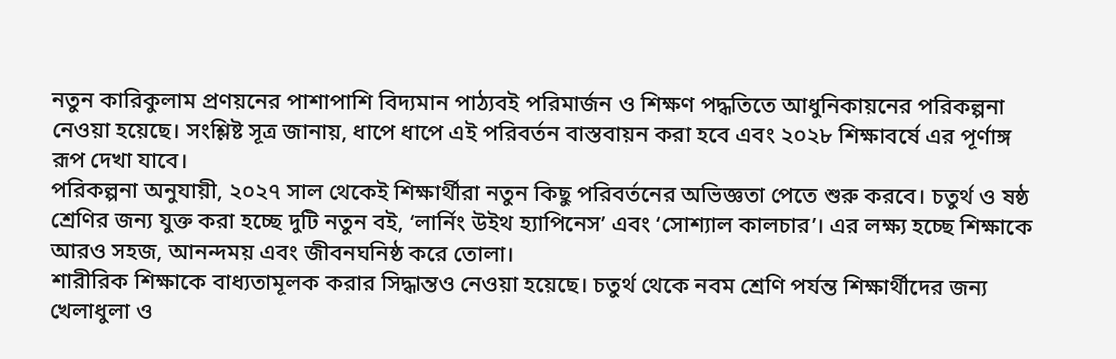নতুন কারিকুলাম প্রণয়নের পাশাপাশি বিদ্যমান পাঠ্যবই পরিমার্জন ও শিক্ষণ পদ্ধতিতে আধুনিকায়নের পরিকল্পনা নেওয়া হয়েছে। সংশ্লিষ্ট সূত্র জানায়, ধাপে ধাপে এই পরিবর্তন বাস্তবায়ন করা হবে এবং ২০২৮ শিক্ষাবর্ষে এর পূর্ণাঙ্গ রূপ দেখা যাবে।
পরিকল্পনা অনুযায়ী, ২০২৭ সাল থেকেই শিক্ষার্থীরা নতুন কিছু পরিবর্তনের অভিজ্ঞতা পেতে শুরু করবে। চতুর্থ ও ষষ্ঠ শ্রেণির জন্য যুক্ত করা হচ্ছে দুটি নতুন বই, ‘লার্নিং উইথ হ্যাপিনেস’ এবং ‘সোশ্যাল কালচার’। এর লক্ষ্য হচ্ছে শিক্ষাকে আরও সহজ, আনন্দময় এবং জীবনঘনিষ্ঠ করে তোলা।
শারীরিক শিক্ষাকে বাধ্যতামূলক করার সিদ্ধান্তও নেওয়া হয়েছে। চতুর্থ থেকে নবম শ্রেণি পর্যন্ত শিক্ষার্থীদের জন্য খেলাধুলা ও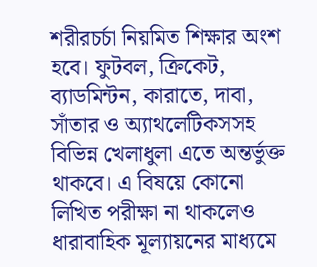শরীরচর্চা নিয়মিত শিক্ষার অংশ হবে। ফুটবল, ক্রিকেট, ব্যাডমিন্টন, কারাতে, দাবা, সাঁতার ও অ্যাথলেটিকসসহ বিভিন্ন খেলাধুলা এতে অন্তর্ভুক্ত থাকবে। এ বিষয়ে কোনো লিখিত পরীক্ষা না থাকলেও ধারাবাহিক মূল্যায়নের মাধ্যমে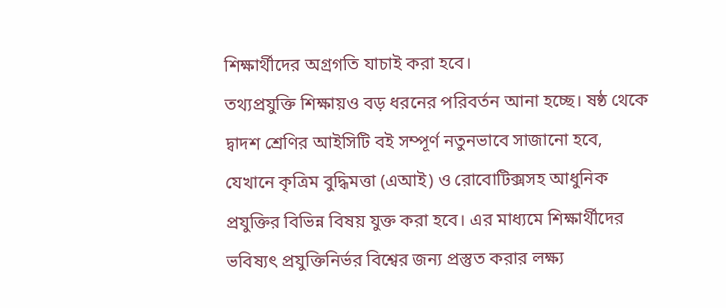শিক্ষার্থীদের অগ্রগতি যাচাই করা হবে।
তথ্যপ্রযুক্তি শিক্ষায়ও বড় ধরনের পরিবর্তন আনা হচ্ছে। ষষ্ঠ থেকে দ্বাদশ শ্রেণির আইসিটি বই সম্পূর্ণ নতুনভাবে সাজানো হবে, যেখানে কৃত্রিম বুদ্ধিমত্তা (এআই) ও রোবোটিক্সসহ আধুনিক প্রযুক্তির বিভিন্ন বিষয় যুক্ত করা হবে। এর মাধ্যমে শিক্ষার্থীদের ভবিষ্যৎ প্রযুক্তিনির্ভর বিশ্বের জন্য প্রস্তুত করার লক্ষ্য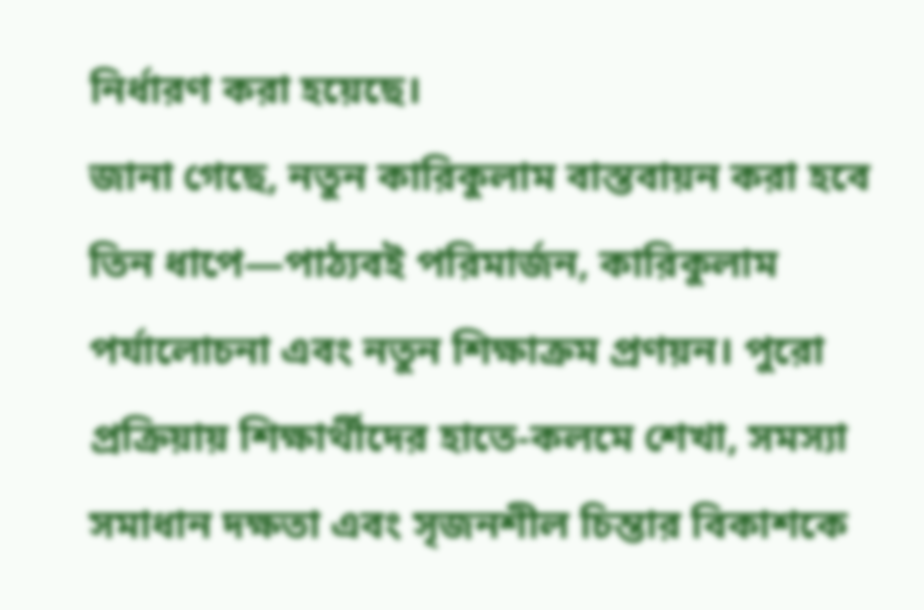নির্ধারণ করা হয়েছে।
জানা গেছে, নতুন কারিকুলাম বাস্তবায়ন করা হবে তিন ধাপে—পাঠ্যবই পরিমার্জন, কারিকুলাম পর্যালোচনা এবং নতুন শিক্ষাক্রম প্রণয়ন। পুরো প্রক্রিয়ায় শিক্ষার্থীদের হাতে-কলমে শেখা, সমস্যা সমাধান দক্ষতা এবং সৃজনশীল চিন্তার বিকাশকে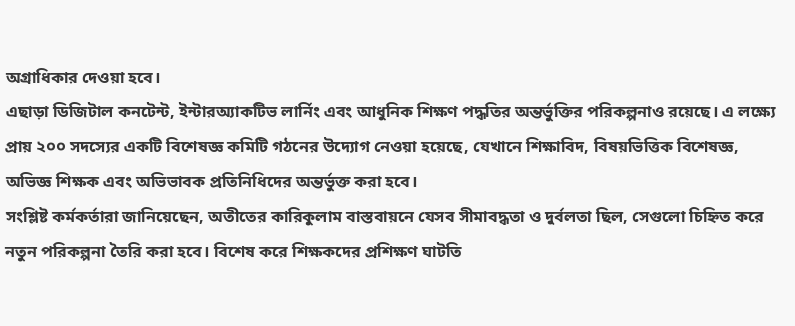অগ্রাধিকার দেওয়া হবে।
এছাড়া ডিজিটাল কনটেন্ট, ইন্টারঅ্যাকটিভ লার্নিং এবং আধুনিক শিক্ষণ পদ্ধতির অন্তর্ভুক্তির পরিকল্পনাও রয়েছে। এ লক্ষ্যে প্রায় ২০০ সদস্যের একটি বিশেষজ্ঞ কমিটি গঠনের উদ্যোগ নেওয়া হয়েছে, যেখানে শিক্ষাবিদ, বিষয়ভিত্তিক বিশেষজ্ঞ, অভিজ্ঞ শিক্ষক এবং অভিভাবক প্রতিনিধিদের অন্তর্ভুক্ত করা হবে।
সংশ্লিষ্ট কর্মকর্তারা জানিয়েছেন, অতীতের কারিকুলাম বাস্তবায়নে যেসব সীমাবদ্ধতা ও দুর্বলতা ছিল, সেগুলো চিহ্নিত করে নতুন পরিকল্পনা তৈরি করা হবে। বিশেষ করে শিক্ষকদের প্রশিক্ষণ ঘাটতি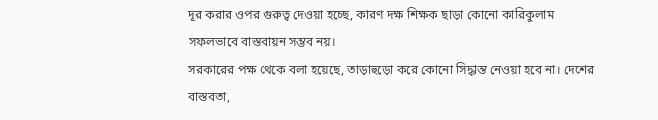দূর করার ওপর গুরুত্ব দেওয়া হচ্ছে, কারণ দক্ষ শিক্ষক ছাড়া কোনো কারিকুলাম সফলভাবে বাস্তবায়ন সম্ভব নয়।
সরকারের পক্ষ থেকে বলা হয়েছে, তাড়াহুড়ো করে কোনো সিদ্ধান্ত নেওয়া হবে না। দেশের বাস্তবতা,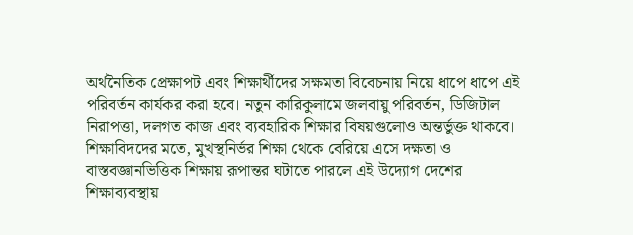অর্থনৈতিক প্রেক্ষাপট এবং শিক্ষার্থীদের সক্ষমতা বিবেচনায় নিয়ে ধাপে ধাপে এই পরিবর্তন কার্যকর করা হবে। নতুন কারিকুলামে জলবায়ু পরিবর্তন, ডিজিটাল নিরাপত্তা, দলগত কাজ এবং ব্যবহারিক শিক্ষার বিষয়গুলোও অন্তর্ভুক্ত থাকবে।
শিক্ষাবিদদের মতে, মুখস্থনির্ভর শিক্ষা থেকে বেরিয়ে এসে দক্ষতা ও বাস্তবজ্ঞানভিত্তিক শিক্ষায় রূপান্তর ঘটাতে পারলে এই উদ্যোগ দেশের শিক্ষাব্যবস্থায়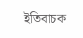ইতিবাচক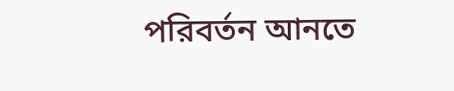পরিবর্তন আনতে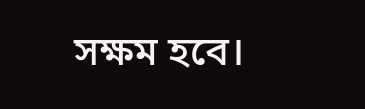সক্ষম হবে।